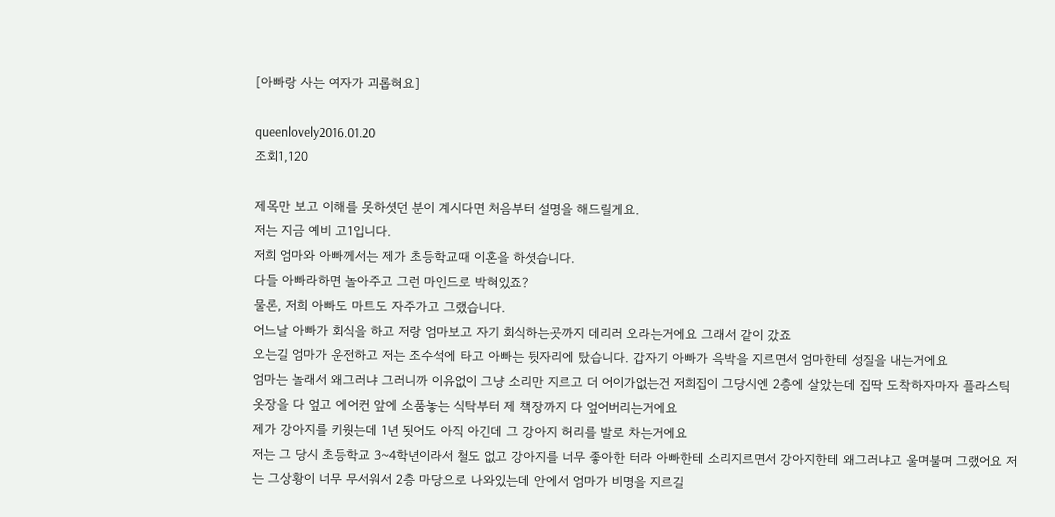[아빠랑 사는 여자가 괴롭혀요]

queenlovely2016.01.20
조회1,120

제목만 보고 이해를 못하셧던 분이 계시다면 처음부터 설명을 해드릴게요.
저는 지금 예비 고1입니다.
저희 엄마와 아빠께서는 제가 초등학교때 이혼을 하셧습니다.
다들 아빠라하면 놀아주고 그런 마인드로 박혀있죠?
물론, 저희 아빠도 마트도 자주가고 그랬습니다.
어느날 아빠가 회식을 하고 저랑 엄마보고 자기 회식하는곳까지 데리러 오라는거에요 그래서 같이 갔죠
오는길 엄마가 운전하고 저는 조수석에 타고 아빠는 뒷자리에 탔습니다. 갑자기 아빠가 윽박을 지르면서 엄마한테 성질을 내는거에요
엄마는 놀래서 왜그러냐 그러니까 이유없이 그냥 소리만 지르고 더 어이가없는건 저희집이 그당시엔 2층에 살았는데 집딱 도착하자마자 플라스틱 옷장을 다 엎고 에어컨 앞에 소품놓는 식탁부터 제 책장까지 다 엎어버리는거에요
제가 강아지를 키웟는데 1년 됫어도 아직 아긴데 그 강아지 허리를 발로 차는거에요
저는 그 당시 초등학교 3~4학년이라서 철도 없고 강아지를 너무 좋아한 터라 아빠한테 소리지르면서 강아지한테 왜그러냐고 울며불며 그랬어요 저는 그상황이 너무 무서워서 2층 마당으로 나와있는데 안에서 엄마가 비명을 지르길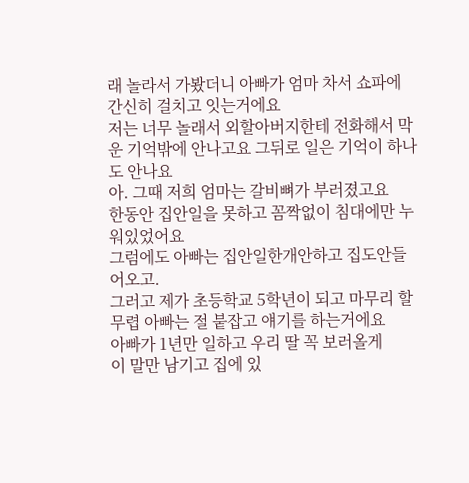래 놀라서 가봤더니 아빠가 엄마 차서 쇼파에 간신히 걸치고 잇는거에요
저는 너무 놀래서 외할아버지한테 전화해서 막 운 기억밖에 안나고요 그뒤로 일은 기억이 하나도 안나요
아. 그때 저희 엄마는 갈비뼈가 부러졌고요
한동안 집안일을 못하고 꼼짝없이 침대에만 누워있었어요
그럼에도 아빠는 집안일한개안하고 집도안들어오고.
그러고 제가 초등학교 5학년이 되고 마무리 할 무렵 아빠는 절 붙잡고 얘기를 하는거에요
아빠가 1년만 일하고 우리 딸 꼭 보러올게
이 말만 남기고 집에 있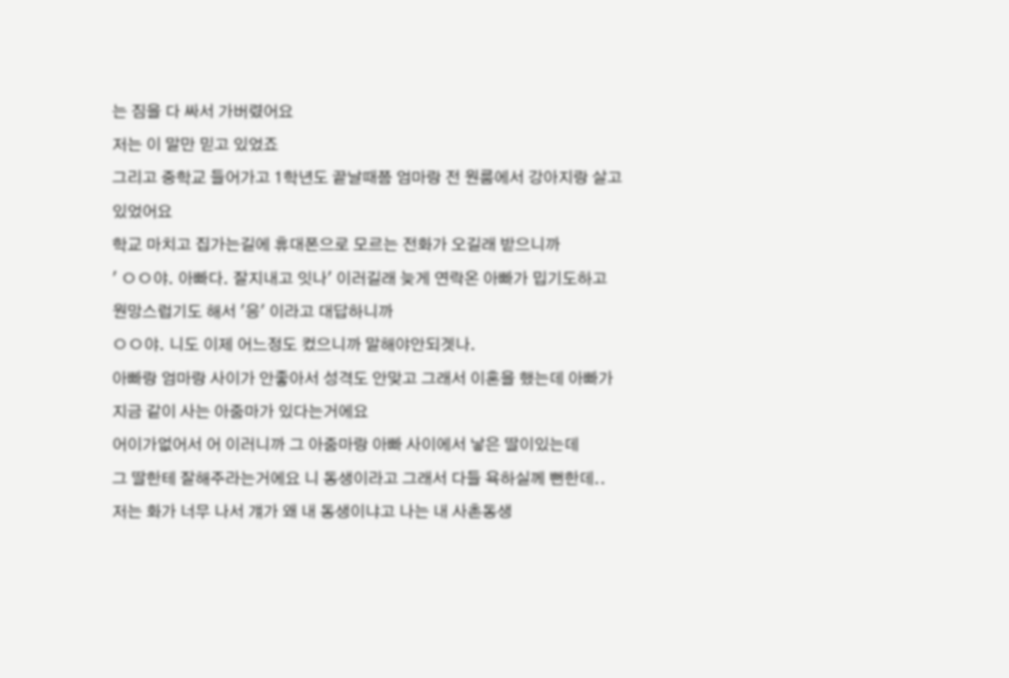는 짐을 다 싸서 가버렸어요
저는 이 말만 믿고 있었죠
그리고 중학교 들어가고 1학년도 끝날때쯤 엄마랑 전 원룸에서 강아지랑 살고있었어요
학교 마치고 집가는길에 휴대폰으로 모르는 전화가 오길래 받으니까
' ㅇㅇ야. 아빠다. 잘지내고 잇나' 이러길래 늦게 연락온 아빠가 밉기도하고 원망스럽기도 해서 '응' 이라고 대답하니까
ㅇㅇ야. 니도 이제 어느정도 컸으니까 말해야안되겟나.
아빠랑 엄마랑 사이가 안좋아서 성격도 안맞고 그래서 이혼을 했는데 아빠가 지금 같이 사는 아줌마가 있다는거에요
어이가없어서 어 이러니까 그 아줌마랑 아빠 사이에서 낳은 딸이있는데
그 딸한테 잘해주라는거에요 니 동생이라고 그래서 다들 욕하실께 뻔한데..
저는 화가 너무 나서 걔가 왜 내 동생이냐고 나는 내 사촌동생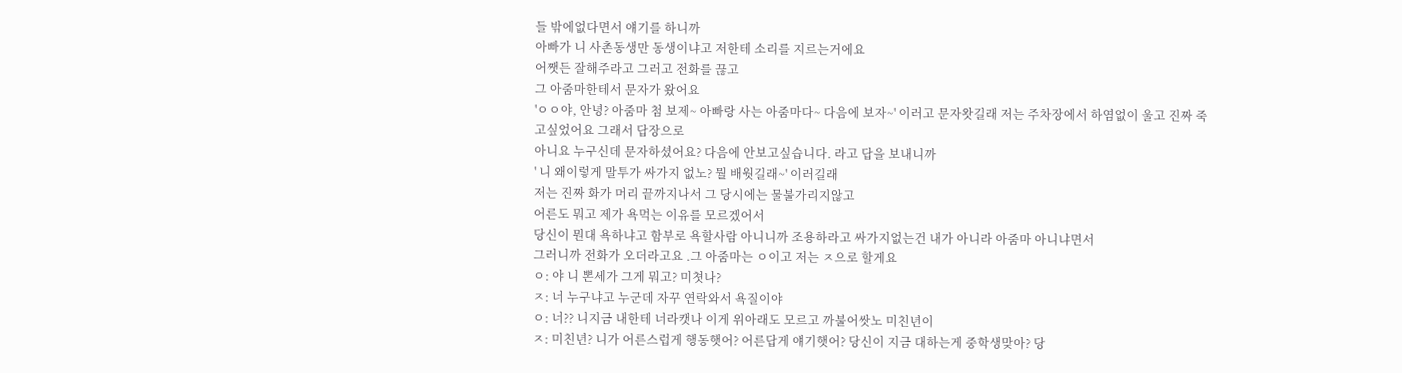들 밖에없다면서 얘기를 하니까
아빠가 니 사촌동생만 동생이냐고 저한테 소리를 지르는거에요
어쨋든 잘해주라고 그러고 전화를 끊고
그 아줌마한테서 문자가 왔어요
'ㅇㅇ야, 안녕? 아줌마 첨 보제~ 아빠랑 사는 아줌마다~ 다음에 보자~' 이러고 문자왓길래 저는 주차장에서 하염없이 울고 진짜 죽고싶었어요 그래서 답장으로
아니요 누구신데 문자하셨어요? 다음에 안보고싶습니다. 라고 답을 보내니까
' 니 왜이렇게 말투가 싸가지 없노? 뭘 배웟길래~' 이러길래
저는 진짜 화가 머리 끝까지나서 그 당시에는 물불가리지않고
어른도 뭐고 제가 욕먹는 이유를 모르겠어서
당신이 뭔대 욕하냐고 함부로 욕할사람 아니니까 조용하라고 싸가지없는건 내가 아니라 아줌마 아니냐면서
그러니까 전화가 오더라고요 .그 아줌마는 ㅇ이고 저는 ㅈ으로 할게요
ㅇ: 야 니 뽄세가 그게 뭐고? 미쳣나?
ㅈ: 너 누구냐고 누군데 자꾸 연락와서 욕질이야
ㅇ: 너?? 니지금 내한테 너라캣나 이게 위아래도 모르고 까불어쌋노 미친년이
ㅈ: 미친년? 니가 어른스럽게 행동햇어? 어른답게 얘기햇어? 당신이 지금 대하는게 중학생맞아? 당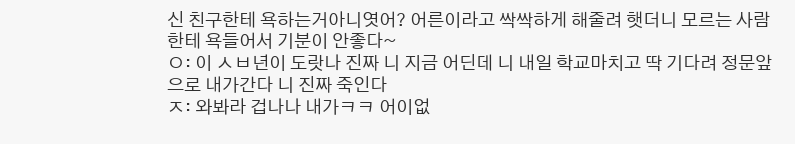신 친구한테 욕하는거아니엿어? 어른이라고 싹싹하게 해줄려 햇더니 모르는 사람한테 욕들어서 기분이 안좋다~
ㅇ: 이 ㅅㅂ년이 도랏나 진짜 니 지금 어딘데 니 내일 학교마치고 딱 기다려 정문앞으로 내가간다 니 진짜 죽인다
ㅈ: 와봐라 겁나나 내가ㅋㅋ 어이없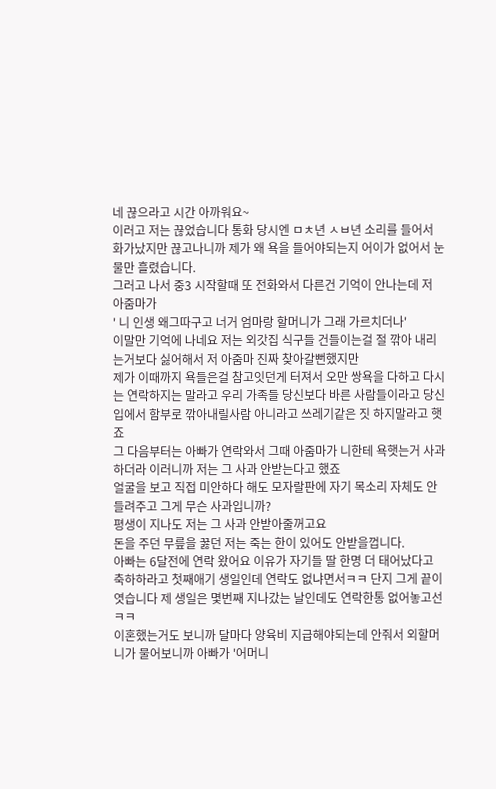네 끊으라고 시간 아까워요~
이러고 저는 끊었습니다 통화 당시엔 ㅁㅊ년 ㅅㅂ년 소리를 들어서 화가났지만 끊고나니까 제가 왜 욕을 들어야되는지 어이가 없어서 눈물만 흘렸습니다.
그러고 나서 중3 시작할때 또 전화와서 다른건 기억이 안나는데 저 아줌마가
' 니 인생 왜그따구고 너거 엄마랑 할머니가 그래 가르치더나'
이말만 기억에 나네요 저는 외갓집 식구들 건들이는걸 절 깎아 내리는거보다 싫어해서 저 아줌마 진짜 찾아갈뻔했지만
제가 이때까지 욕들은걸 참고잇던게 터져서 오만 쌍욕을 다하고 다시는 연락하지는 말라고 우리 가족들 당신보다 바른 사람들이라고 당신 입에서 함부로 깎아내릴사람 아니라고 쓰레기같은 짓 하지말라고 햇죠
그 다음부터는 아빠가 연락와서 그때 아줌마가 니한테 욕햇는거 사과하더라 이러니까 저는 그 사과 안받는다고 했죠
얼굴을 보고 직접 미안하다 해도 모자랄판에 자기 목소리 자체도 안들려주고 그게 무슨 사과입니까?
평생이 지나도 저는 그 사과 안받아줄꺼고요
돈을 주던 무릎을 꿇던 저는 죽는 한이 있어도 안받을껍니다.
아빠는 6달전에 연락 왔어요 이유가 자기들 딸 한명 더 태어났다고 축하하라고 첫째애기 생일인데 연락도 없냐면서ㅋㅋ 단지 그게 끝이엿습니다 제 생일은 몇번째 지나갔는 날인데도 연락한통 없어놓고선ㅋㅋ
이혼했는거도 보니까 달마다 양육비 지급해야되는데 안줘서 외할머니가 물어보니까 아빠가 '어머니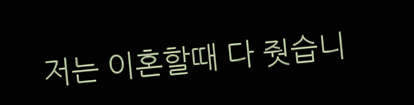저는 이혼할때 다 줫습니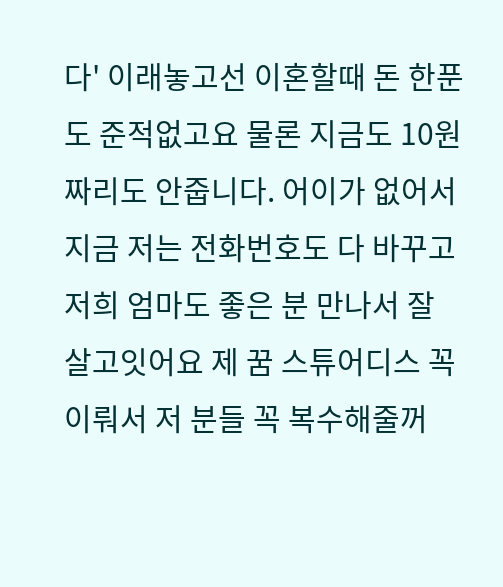다' 이래놓고선 이혼할때 돈 한푼도 준적없고요 물론 지금도 10원짜리도 안줍니다. 어이가 없어서 지금 저는 전화번호도 다 바꾸고 저희 엄마도 좋은 분 만나서 잘 살고잇어요 제 꿈 스튜어디스 꼭 이뤄서 저 분들 꼭 복수해줄꺼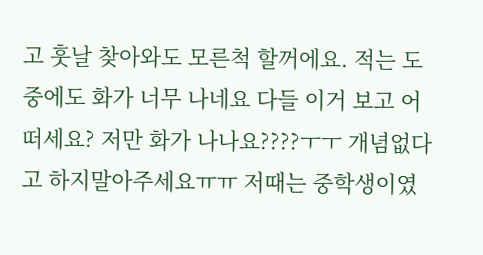고 훗날 찾아와도 모른척 할꺼에요. 적는 도중에도 화가 너무 나네요 다들 이거 보고 어떠세요? 저만 화가 나나요????ㅜㅜ 개념없다고 하지말아주세요ㅠㅠ 저때는 중학생이였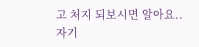고 처지 되보시면 알아요.. 자기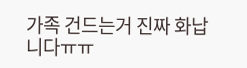가족 건드는거 진짜 화납니다ㅠㅠ